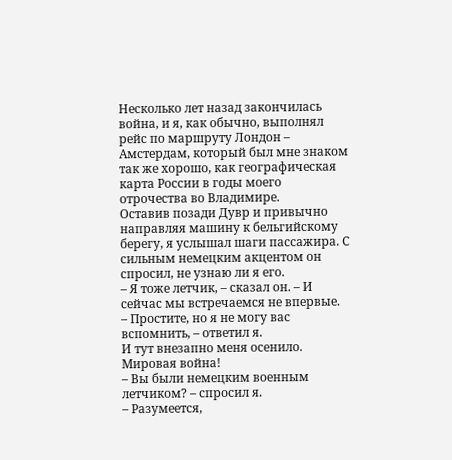Несколько лет назад закончилась война, и я, как обычно, выполнял рейс по маршруту Лондон – Амстердам, который был мне знаком так же хорошо, как географическая карта России в годы моего отрочества во Владимире.
Оставив позади Дувр и привычно направляя машину к бельгийскому берегу, я услышал шаги пассажира. С сильным немецким акцентом он спросил, не узнаю ли я его.
– Я тоже летчик, – сказал он. – И сейчас мы встречаемся не впервые.
– Простите, но я не могу вас вспомнить, – ответил я.
И тут внезапно меня осенило. Мировая война!
– Вы были немецким военным летчиком? – спросил я.
– Разумеется,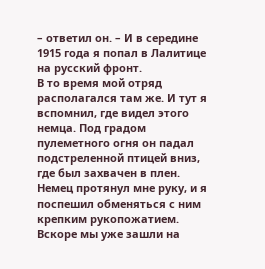– ответил он. – И в середине 1915 года я попал в Лалитице на русский фронт.
В то время мой отряд располагался там же. И тут я вспомнил, где видел этого немца. Под градом пулеметного огня он падал подстреленной птицей вниз, где был захвачен в плен.
Немец протянул мне руку, и я поспешил обменяться с ним крепким рукопожатием. Вскоре мы уже зашли на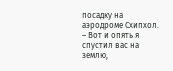посадку на аэродроме Схипхол.
– Вот и опять я спустил вас на землю,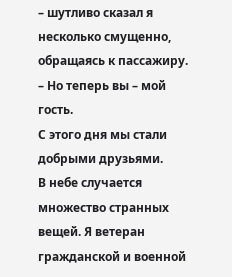– шутливо сказал я несколько смущенно, обращаясь к пассажиру. – Но теперь вы – мой гость.
С этого дня мы стали добрыми друзьями.
В небе случается множество странных вещей. Я ветеран гражданской и военной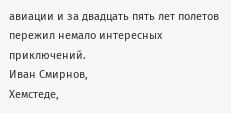авиации и за двадцать пять лет полетов пережил немало интересных приключений.
Иван Смирнов,
Хемстеде,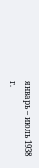январь – июль 1938 г.